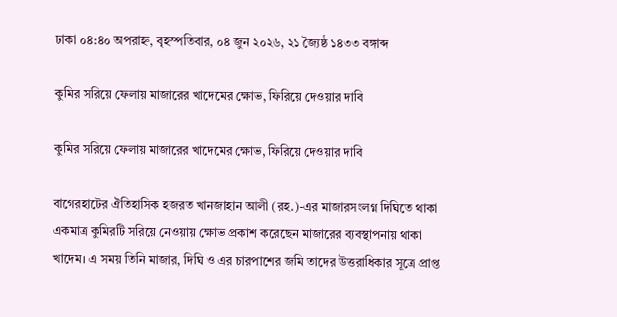ঢাকা ০৪:৪০ অপরাহ্ন, বৃহস্পতিবার, ০৪ জুন ২০২৬, ২১ জ্যৈষ্ঠ ১৪৩৩ বঙ্গাব্দ

কুমির সরিয়ে ফেলায় মাজারের খাদেমের ক্ষোভ, ফিরিয়ে দেওয়ার দাবি

কুমির সরিয়ে ফেলায় মাজারের খাদেমের ক্ষোভ, ফিরিয়ে দেওয়ার দাবি

বাগেরহাটের ঐতিহাসিক হজরত খানজাহান আলী (রহ.)-এর মাজারসংলগ্ন দিঘিতে থাকা একমাত্র কুমিরটি সরিয়ে নেওয়ায় ক্ষোভ প্রকাশ করেছেন মাজারের ব্যবস্থাপনায় থাকা খাদেম। এ সময় তিনি মাজার, দিঘি ও এর চারপাশের জমি তাদের উত্তরাধিকার সূত্রে প্রাপ্ত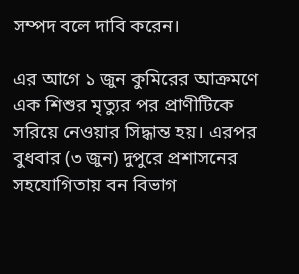সম্পদ বলে দাবি করেন।

এর আগে ১ জুন কুমিরের আক্রমণে এক শিশুর মৃত্যুর পর প্রাণীটিকে সরিয়ে নেওয়ার সিদ্ধান্ত হয়। এরপর বুধবার (৩ জুন) দুপুরে প্রশাসনের সহযোগিতায় বন বিভাগ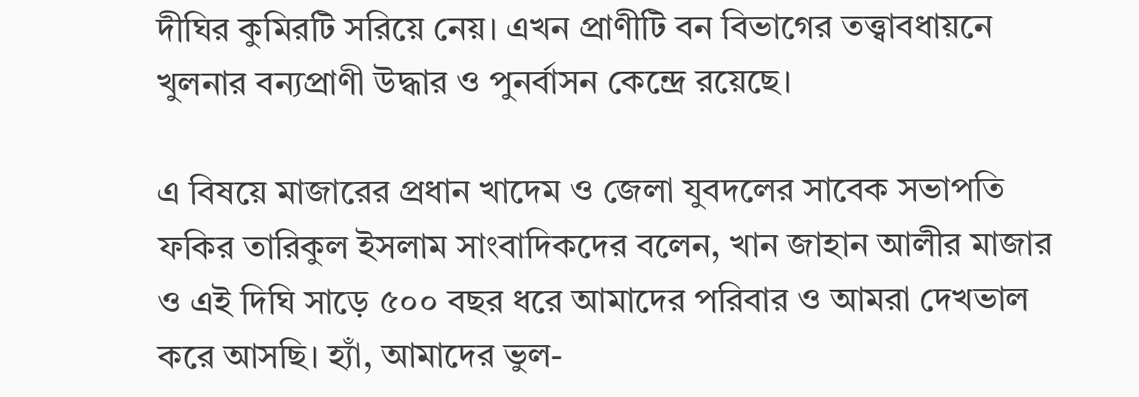দীঘির কুমিরটি সরিয়ে নেয়। এখন প্রাণীটি বন বিভাগের তত্ত্বাবধায়নে খুলনার বন্যপ্রাণী উদ্ধার ও পুনর্বাসন কেন্দ্রে রয়েছে।

এ বিষয়ে মাজারের প্রধান খাদেম ও জেলা যুবদলের সাবেক সভাপতি ফকির তারিকুল ইসলাম সাংবাদিকদের বলেন, খান জাহান আলীর মাজার ও এই দিঘি সাড়ে ৫০০ বছর ধরে আমাদের পরিবার ও আমরা দেখভাল করে আসছি। হ্যাঁ, আমাদের ভুল-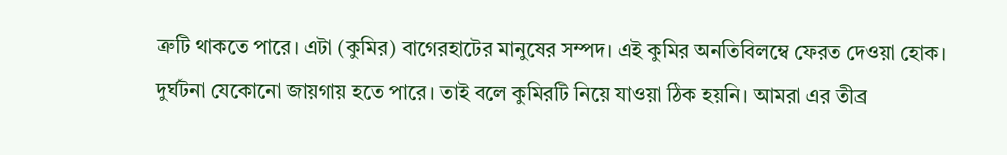ত্রুটি থাকতে পারে। এটা (কুমির) বাগেরহাটের মানুষের সম্পদ। এই কুমির অনতিবিলম্বে ফেরত দেওয়া হোক। দুর্ঘটনা যেকোনো জায়গায় হতে পারে। তাই বলে কুমিরটি নিয়ে যাওয়া ঠিক হয়নি। আমরা এর তীব্র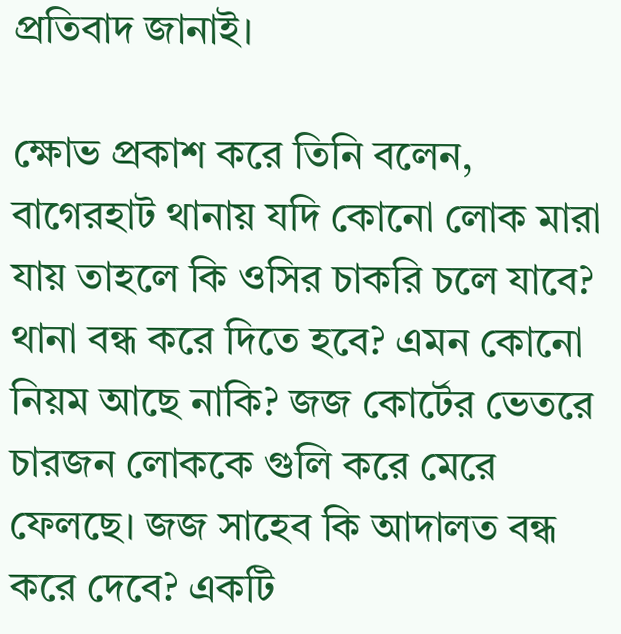প্রতিবাদ জানাই।

ক্ষোভ প্রকাশ করে তিনি বলেন, বাগেরহাট থানায় যদি কোনো লোক মারা যায় তাহলে কি ওসির চাকরি চলে যাবে? থানা বন্ধ করে দিতে হবে? এমন কোনো নিয়ম আছে নাকি? জজ কোর্টের ভেতরে চারজন লোককে গুলি করে মেরে ফেলছে। জজ সাহেব কি আদালত বন্ধ করে দেবে? একটি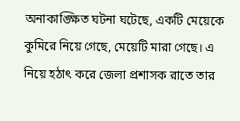অনাকাঙ্ক্ষিত ঘটনা ঘটেছে, একটি মেয়েকে কুমিরে নিয়ে গেছে, মেয়েটি মারা গেছে। এ নিয়ে হঠাৎ করে জেলা প্রশাসক রাতে তার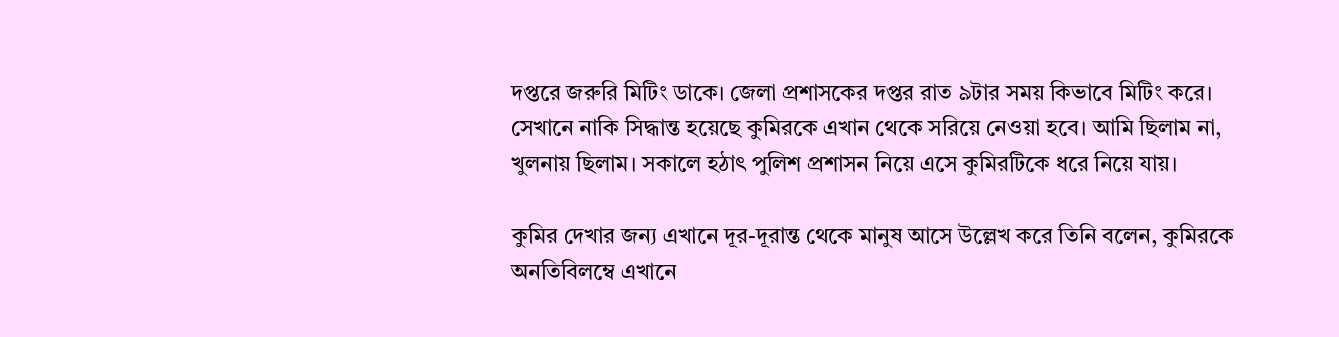দপ্তরে জরুরি মিটিং ডাকে। জেলা প্রশাসকের দপ্তর রাত ৯টার সময় কিভাবে মিটিং করে। সেখানে নাকি সিদ্ধান্ত হয়েছে কুমিরকে এখান থেকে সরিয়ে নেওয়া হবে। আমি ছিলাম না, খুলনায় ছিলাম। সকালে হঠাৎ পুলিশ প্রশাসন নিয়ে এসে কুমিরটিকে ধরে নিয়ে যায়।

কুমির দেখার জন্য এখানে দূর-দূরান্ত থেকে মানুষ আসে উল্লেখ করে তিনি বলেন, কুমিরকে অনতিবিলম্বে এখানে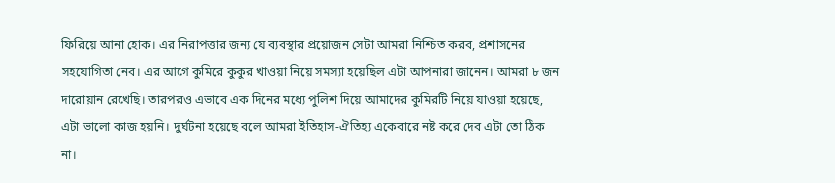ফিরিয়ে আনা হোক। এর নিরাপত্তার জন্য যে ব্যবস্থার প্রয়োজন সেটা আমরা নিশ্চিত করব, প্রশাসনের সহযোগিতা নেব। এর আগে কুমিরে কুকুর খাওয়া নিয়ে সমস্যা হয়েছিল এটা আপনারা জানেন। আমরা ৮ জন দারোয়ান রেখেছি। তারপরও এভাবে এক দিনের মধ্যে পুলিশ দিয়ে আমাদের কুমিরটি নিয়ে যাওয়া হয়েছে, এটা ভালো কাজ হয়নি। দুর্ঘটনা হয়েছে বলে আমরা ইতিহাস-ঐতিহ্য একেবারে নষ্ট করে দেব এটা তো ঠিক না।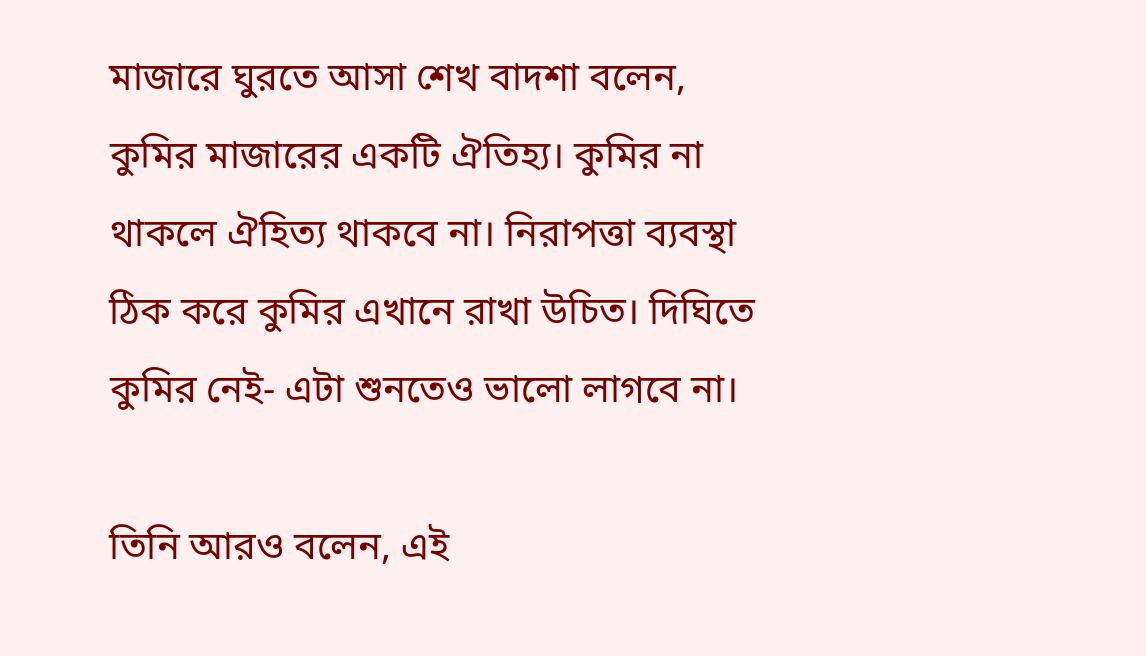মাজারে ঘুরতে আসা শেখ বাদশা বলেন, কুমির মাজারের একটি ঐতিহ্য। কুমির না থাকলে ঐহিত্য থাকবে না। নিরাপত্তা ব্যবস্থা ঠিক করে কুমির এখানে রাখা উচিত। দিঘিতে কুমির নেই- এটা শুনতেও ভালো লাগবে না।

তিনি আরও বলেন, এই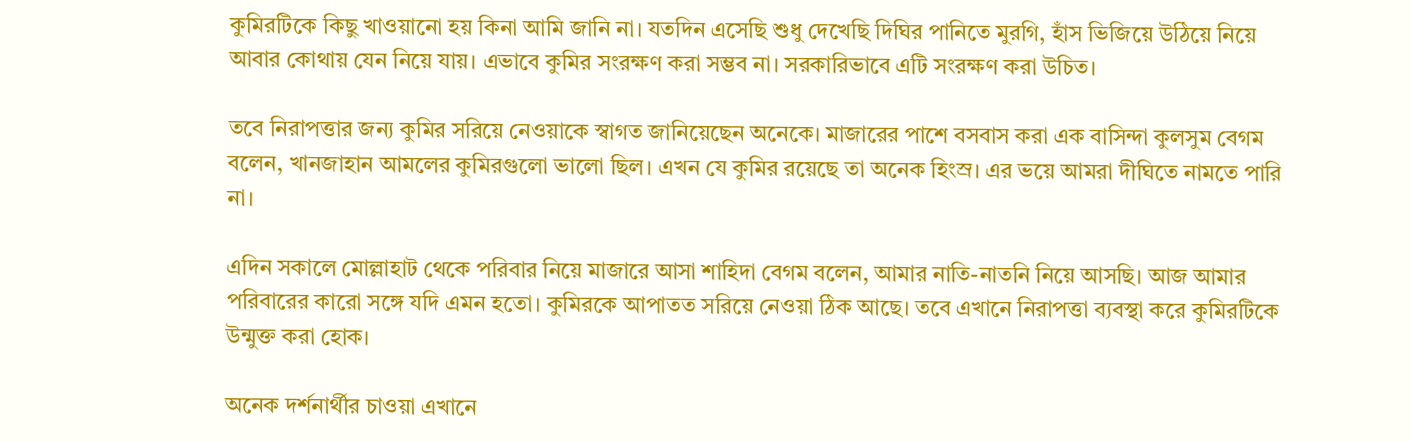কুমিরটিকে কিছু খাওয়ানো হয় কিনা আমি জানি না। যতদিন এসেছি শুধু দেখেছি দিঘির পানিতে মুরগি, হাঁস ভিজিয়ে উঠিয়ে নিয়ে আবার কোথায় যেন নিয়ে যায়। এভাবে কুমির সংরক্ষণ করা সম্ভব না। সরকারিভাবে এটি সংরক্ষণ করা উচিত।

তবে নিরাপত্তার জন্য কুমির সরিয়ে নেওয়াকে স্বাগত জানিয়েছেন অনেকে। মাজারের পাশে বসবাস করা এক বাসিন্দা কুলসুম বেগম বলেন, খানজাহান আমলের কুমিরগুলো ভালো ছিল। এখন যে কুমির রয়েছে তা অনেক হিংস্র। এর ভয়ে আমরা দীঘিতে নামতে পারি না।

এদিন সকালে মোল্লাহাট থেকে পরিবার নিয়ে মাজারে আসা শাহিদা বেগম বলেন, আমার নাতি-নাতনি নিয়ে আসছি। আজ আমার পরিবারের কারো সঙ্গে যদি এমন হতো। কুমিরকে আপাতত সরিয়ে নেওয়া ঠিক আছে। তবে এখানে নিরাপত্তা ব্যবস্থা করে কুমিরটিকে উন্মুক্ত করা হোক।

অনেক দর্শনার্থীর চাওয়া এখানে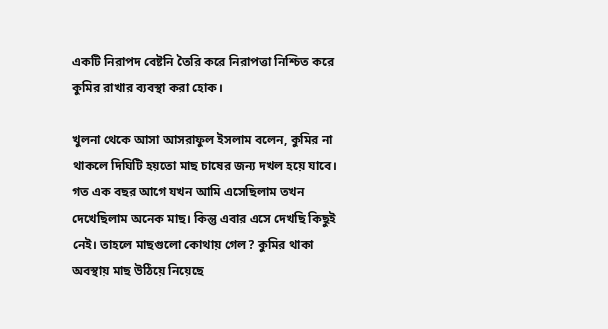একটি নিরাপদ বেষ্টনি তৈরি করে নিরাপত্তা নিশ্চিত করে কুমির রাখার ব্যবস্থা করা হোক।

খুলনা থেকে আসা আসরাফুল ইসলাম বলেন, কুমির না থাকলে দিঘিটি হয়তো মাছ চাষের জন্য দখল হয়ে যাবে। গত এক বছর আগে যখন আমি এসেছিলাম তখন দেখেছিলাম অনেক মাছ। কিন্তু এবার এসে দেখছি কিছুই নেই। তাহলে মাছগুলো কোথায় গেল? কুমির থাকা অবস্থায় মাছ উঠিয়ে নিয়েছে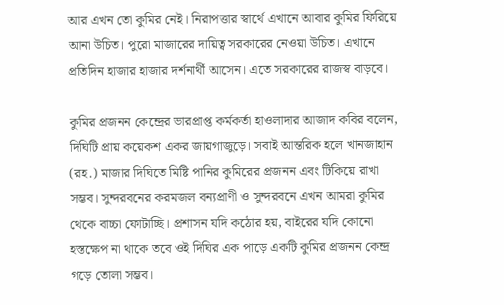আর এখন তো কুমির নেই। নিরাপত্তার স্বার্থে এখানে আবার কুমির ফিরিয়ে আনা উচিত। পুরো মাজারের দায়িত্ব সরকারের নেওয়া উচিত। এখানে প্রতিদিন হাজার হাজার দর্শনার্থী আসেন। এতে সরকারের রাজস্ব বাড়বে।

কুমির প্রজনন কেন্দ্রের ভারপ্রাপ্ত কর্মকর্তা হাওলাদার আজাদ কবির বলেন, দিঘিটি প্রায় কয়েকশ একর জায়গাজুড়ে। সবাই আন্তরিক হলে খানজাহান (রহ.) মাজার দিঘিতে মিষ্টি পানির কুমিরের প্রজনন এবং টিকিয়ে রাখা সম্ভব। সুন্দরবনের করমজল বন্যপ্রাণী ও সুন্দরবনে এখন আমরা কুমির থেকে বাচ্চা ফোটাচ্ছি। প্রশাসন যদি কঠোর হয়, বাইরের যদি কোনো হস্তক্ষেপ না থাকে তবে ওই দিঘির এক পাড়ে একটি কুমির প্রজনন কেন্দ্র গড়ে তোলা সম্ভব।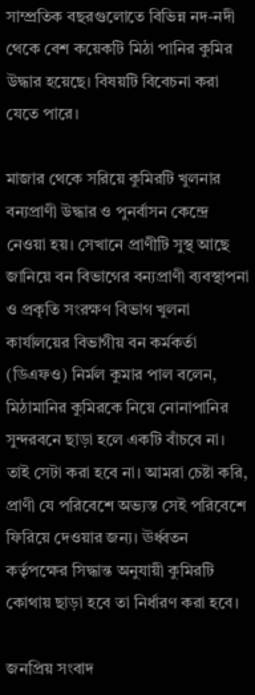সাম্প্রতিক বছরগুলোতে বিভিন্ন নদ-নদী থেকে বেশ কয়েকটি মিঠা পানির কুমির উদ্ধার হয়েছে। বিষয়টি বিবেচনা করা যেতে পারে।

মাজার থেকে সরিয়ে কুমিরটি খুলনার বন্যপ্রাণী উদ্ধার ও পুনর্বাসন কেন্দ্রে নেওয়া হয়। সেখানে প্রাণীটি সুস্থ আছে জানিয়ে বন বিভাগের বন্যপ্রাণী ব্যবস্থাপনা ও প্রকৃতি সংরক্ষণ বিভাগ খুলনা কার্যালয়ের বিভাগীয় বন কর্মকর্তা (ডিএফও) নির্মল কুমার পাল বলেন, মিঠামানির কুমিরকে নিয়ে নোনাপানির সুন্দরবনে ছাড়া হলে একটি বাঁচবে না। তাই সেটা করা হবে না। আমরা চেষ্টা করি, প্রাণী যে পরিবেশে অভ্যস্ত সেই পরিবেশে ফিরিয়ে দেওয়ার জন্য। ঊর্ধ্বতন কর্তৃপক্ষের সিদ্ধান্ত অনুযায়ী কুমিরটি কোথায় ছাড়া হবে তা নির্ধারণ করা হবে।

জনপ্রিয় সংবাদ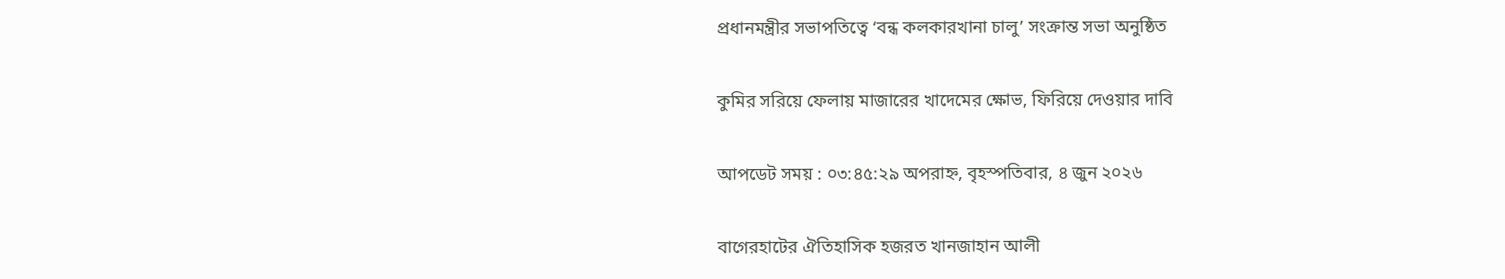প্রধানমন্ত্রীর সভাপতিত্বে ‘বন্ধ কলকারখানা চালু’ সংক্রান্ত সভা অনুষ্ঠিত

কুমির সরিয়ে ফেলায় মাজারের খাদেমের ক্ষোভ, ফিরিয়ে দেওয়ার দাবি

আপডেট সময় : ০৩:৪৫:২৯ অপরাহ্ন, বৃহস্পতিবার, ৪ জুন ২০২৬

বাগেরহাটের ঐতিহাসিক হজরত খানজাহান আলী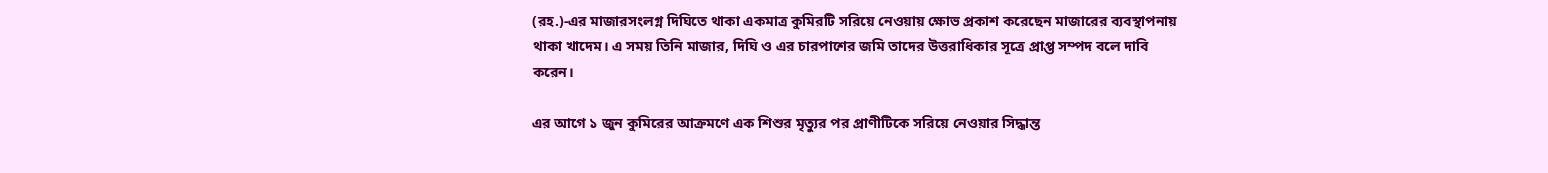(রহ.)-এর মাজারসংলগ্ন দিঘিতে থাকা একমাত্র কুমিরটি সরিয়ে নেওয়ায় ক্ষোভ প্রকাশ করেছেন মাজারের ব্যবস্থাপনায় থাকা খাদেম। এ সময় তিনি মাজার, দিঘি ও এর চারপাশের জমি তাদের উত্তরাধিকার সূত্রে প্রাপ্ত সম্পদ বলে দাবি করেন।

এর আগে ১ জুন কুমিরের আক্রমণে এক শিশুর মৃত্যুর পর প্রাণীটিকে সরিয়ে নেওয়ার সিদ্ধান্ত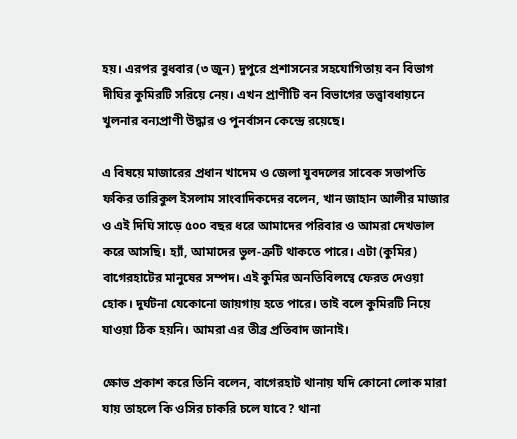হয়। এরপর বুধবার (৩ জুন) দুপুরে প্রশাসনের সহযোগিতায় বন বিভাগ দীঘির কুমিরটি সরিয়ে নেয়। এখন প্রাণীটি বন বিভাগের তত্ত্বাবধায়নে খুলনার বন্যপ্রাণী উদ্ধার ও পুনর্বাসন কেন্দ্রে রয়েছে।

এ বিষয়ে মাজারের প্রধান খাদেম ও জেলা যুবদলের সাবেক সভাপতি ফকির তারিকুল ইসলাম সাংবাদিকদের বলেন, খান জাহান আলীর মাজার ও এই দিঘি সাড়ে ৫০০ বছর ধরে আমাদের পরিবার ও আমরা দেখভাল করে আসছি। হ্যাঁ, আমাদের ভুল-ত্রুটি থাকতে পারে। এটা (কুমির) বাগেরহাটের মানুষের সম্পদ। এই কুমির অনতিবিলম্বে ফেরত দেওয়া হোক। দুর্ঘটনা যেকোনো জায়গায় হতে পারে। তাই বলে কুমিরটি নিয়ে যাওয়া ঠিক হয়নি। আমরা এর তীব্র প্রতিবাদ জানাই।

ক্ষোভ প্রকাশ করে তিনি বলেন, বাগেরহাট থানায় যদি কোনো লোক মারা যায় তাহলে কি ওসির চাকরি চলে যাবে? থানা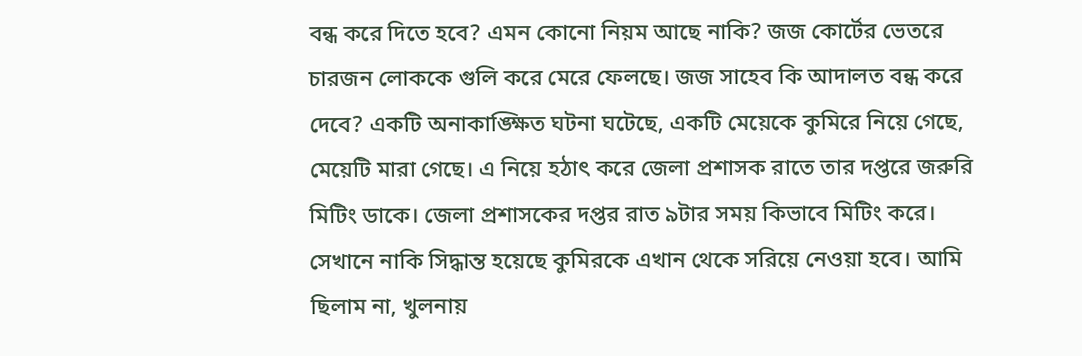বন্ধ করে দিতে হবে? এমন কোনো নিয়ম আছে নাকি? জজ কোর্টের ভেতরে চারজন লোককে গুলি করে মেরে ফেলছে। জজ সাহেব কি আদালত বন্ধ করে দেবে? একটি অনাকাঙ্ক্ষিত ঘটনা ঘটেছে, একটি মেয়েকে কুমিরে নিয়ে গেছে, মেয়েটি মারা গেছে। এ নিয়ে হঠাৎ করে জেলা প্রশাসক রাতে তার দপ্তরে জরুরি মিটিং ডাকে। জেলা প্রশাসকের দপ্তর রাত ৯টার সময় কিভাবে মিটিং করে। সেখানে নাকি সিদ্ধান্ত হয়েছে কুমিরকে এখান থেকে সরিয়ে নেওয়া হবে। আমি ছিলাম না, খুলনায়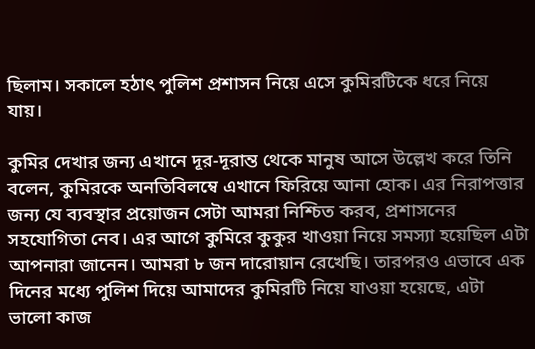ছিলাম। সকালে হঠাৎ পুলিশ প্রশাসন নিয়ে এসে কুমিরটিকে ধরে নিয়ে যায়।

কুমির দেখার জন্য এখানে দূর-দূরান্ত থেকে মানুষ আসে উল্লেখ করে তিনি বলেন, কুমিরকে অনতিবিলম্বে এখানে ফিরিয়ে আনা হোক। এর নিরাপত্তার জন্য যে ব্যবস্থার প্রয়োজন সেটা আমরা নিশ্চিত করব, প্রশাসনের সহযোগিতা নেব। এর আগে কুমিরে কুকুর খাওয়া নিয়ে সমস্যা হয়েছিল এটা আপনারা জানেন। আমরা ৮ জন দারোয়ান রেখেছি। তারপরও এভাবে এক দিনের মধ্যে পুলিশ দিয়ে আমাদের কুমিরটি নিয়ে যাওয়া হয়েছে, এটা ভালো কাজ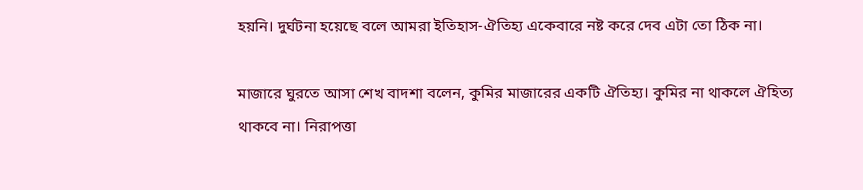হয়নি। দুর্ঘটনা হয়েছে বলে আমরা ইতিহাস-ঐতিহ্য একেবারে নষ্ট করে দেব এটা তো ঠিক না।

মাজারে ঘুরতে আসা শেখ বাদশা বলেন, কুমির মাজারের একটি ঐতিহ্য। কুমির না থাকলে ঐহিত্য থাকবে না। নিরাপত্তা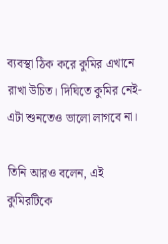ব্যবস্থা ঠিক করে কুমির এখানে রাখা উচিত। দিঘিতে কুমির নেই- এটা শুনতেও ভালো লাগবে না।

তিনি আরও বলেন, এই কুমিরটিকে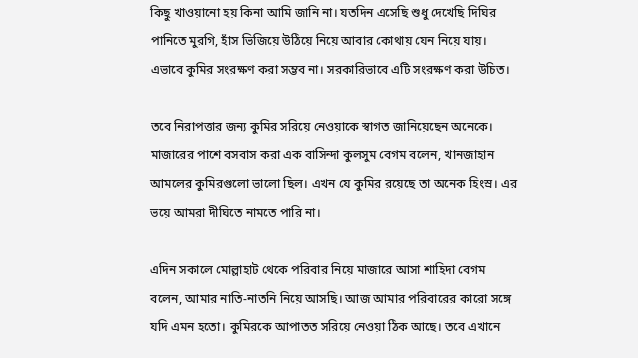কিছু খাওয়ানো হয় কিনা আমি জানি না। যতদিন এসেছি শুধু দেখেছি দিঘির পানিতে মুরগি, হাঁস ভিজিয়ে উঠিয়ে নিয়ে আবার কোথায় যেন নিয়ে যায়। এভাবে কুমির সংরক্ষণ করা সম্ভব না। সরকারিভাবে এটি সংরক্ষণ করা উচিত।

তবে নিরাপত্তার জন্য কুমির সরিয়ে নেওয়াকে স্বাগত জানিয়েছেন অনেকে। মাজারের পাশে বসবাস করা এক বাসিন্দা কুলসুম বেগম বলেন, খানজাহান আমলের কুমিরগুলো ভালো ছিল। এখন যে কুমির রয়েছে তা অনেক হিংস্র। এর ভয়ে আমরা দীঘিতে নামতে পারি না।

এদিন সকালে মোল্লাহাট থেকে পরিবার নিয়ে মাজারে আসা শাহিদা বেগম বলেন, আমার নাতি-নাতনি নিয়ে আসছি। আজ আমার পরিবারের কারো সঙ্গে যদি এমন হতো। কুমিরকে আপাতত সরিয়ে নেওয়া ঠিক আছে। তবে এখানে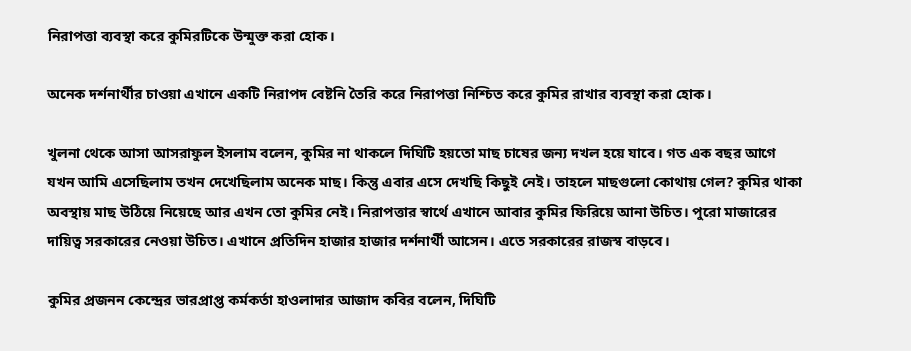নিরাপত্তা ব্যবস্থা করে কুমিরটিকে উন্মুক্ত করা হোক।

অনেক দর্শনার্থীর চাওয়া এখানে একটি নিরাপদ বেষ্টনি তৈরি করে নিরাপত্তা নিশ্চিত করে কুমির রাখার ব্যবস্থা করা হোক।

খুলনা থেকে আসা আসরাফুল ইসলাম বলেন, কুমির না থাকলে দিঘিটি হয়তো মাছ চাষের জন্য দখল হয়ে যাবে। গত এক বছর আগে যখন আমি এসেছিলাম তখন দেখেছিলাম অনেক মাছ। কিন্তু এবার এসে দেখছি কিছুই নেই। তাহলে মাছগুলো কোথায় গেল? কুমির থাকা অবস্থায় মাছ উঠিয়ে নিয়েছে আর এখন তো কুমির নেই। নিরাপত্তার স্বার্থে এখানে আবার কুমির ফিরিয়ে আনা উচিত। পুরো মাজারের দায়িত্ব সরকারের নেওয়া উচিত। এখানে প্রতিদিন হাজার হাজার দর্শনার্থী আসেন। এতে সরকারের রাজস্ব বাড়বে।

কুমির প্রজনন কেন্দ্রের ভারপ্রাপ্ত কর্মকর্তা হাওলাদার আজাদ কবির বলেন, দিঘিটি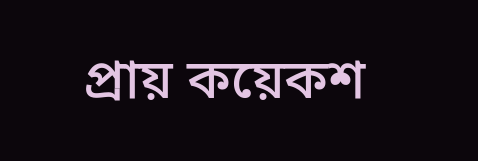প্রায় কয়েকশ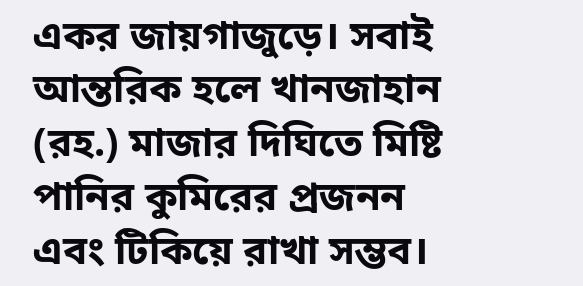একর জায়গাজুড়ে। সবাই আন্তরিক হলে খানজাহান (রহ.) মাজার দিঘিতে মিষ্টি পানির কুমিরের প্রজনন এবং টিকিয়ে রাখা সম্ভব।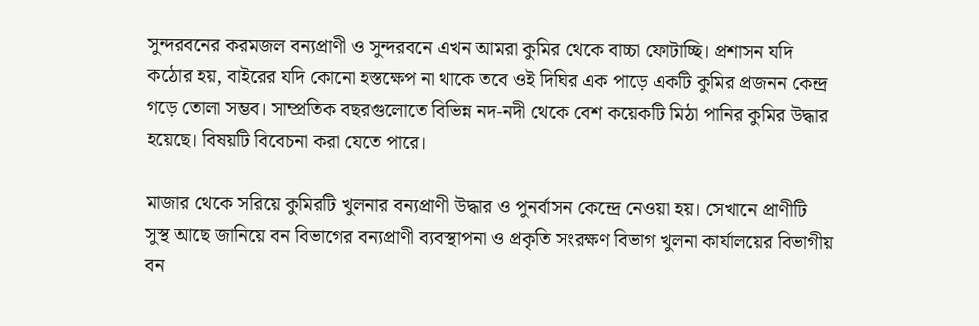সুন্দরবনের করমজল বন্যপ্রাণী ও সুন্দরবনে এখন আমরা কুমির থেকে বাচ্চা ফোটাচ্ছি। প্রশাসন যদি কঠোর হয়, বাইরের যদি কোনো হস্তক্ষেপ না থাকে তবে ওই দিঘির এক পাড়ে একটি কুমির প্রজনন কেন্দ্র গড়ে তোলা সম্ভব। সাম্প্রতিক বছরগুলোতে বিভিন্ন নদ-নদী থেকে বেশ কয়েকটি মিঠা পানির কুমির উদ্ধার হয়েছে। বিষয়টি বিবেচনা করা যেতে পারে।

মাজার থেকে সরিয়ে কুমিরটি খুলনার বন্যপ্রাণী উদ্ধার ও পুনর্বাসন কেন্দ্রে নেওয়া হয়। সেখানে প্রাণীটি সুস্থ আছে জানিয়ে বন বিভাগের বন্যপ্রাণী ব্যবস্থাপনা ও প্রকৃতি সংরক্ষণ বিভাগ খুলনা কার্যালয়ের বিভাগীয় বন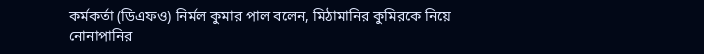কর্মকর্তা (ডিএফও) নির্মল কুমার পাল বলেন, মিঠামানির কুমিরকে নিয়ে নোনাপানির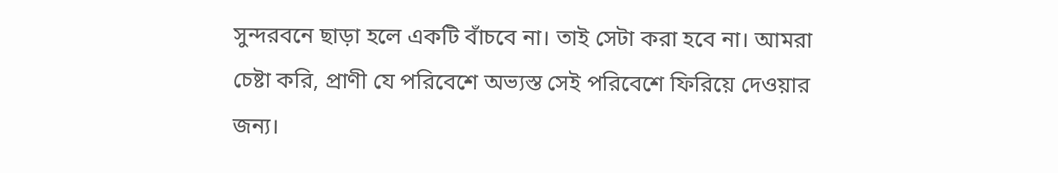সুন্দরবনে ছাড়া হলে একটি বাঁচবে না। তাই সেটা করা হবে না। আমরা চেষ্টা করি, প্রাণী যে পরিবেশে অভ্যস্ত সেই পরিবেশে ফিরিয়ে দেওয়ার জন্য।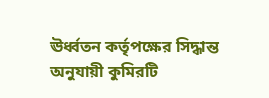ঊর্ধ্বতন কর্তৃপক্ষের সিদ্ধান্ত অনুযায়ী কুমিরটি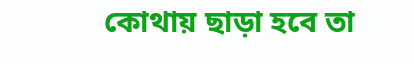কোথায় ছাড়া হবে তা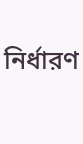নির্ধারণ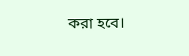করা হবে।